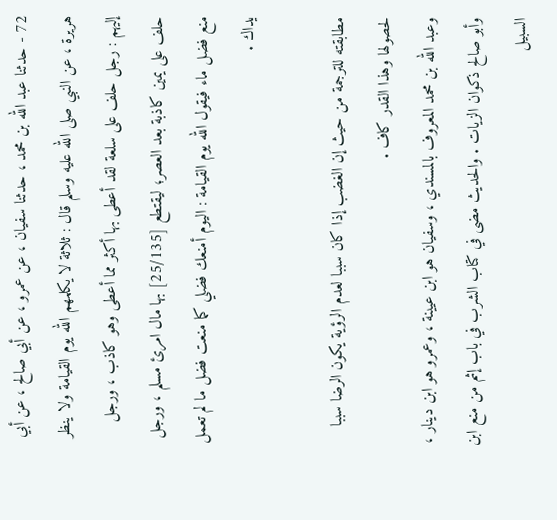72 - حدثنا عبد الله بن محمد ، حدثنا سفيان ، عن عمرو ، عن أبي صالح ، عن أبي هريرة ، عن النبي صلى الله عليه وسلم قال : ثلاثة لا يكلمهم الله يوم القيامة ولا ينظر إليهم : رجل حلف على سلعة لقد أعطى بها أكثر مما أعطى وهو كاذب ، ورجل حلف على يمين كاذبة بعد العصر؛ ليقتطع [25/135] بها مال امرئ مسلم ، ورجل منع فضل ماء فيقول الله يوم القيامة : اليوم أمنعك فضلي كما منعت فضل ما لم تعمل يداك .

مطابقته للترجمة من حيث إن الغضب إذا كان سببا لعدم الرؤية يكون الرضا سببا لحصولها وهذا القدر كاف .
وعبد الله بن محمد المعروف بالمسندي ، وسفيان هو ابن عيينة ، وعمرو هو ابن دينار ، وأبو صالح ذكوان الزيات . والحديث مضى في كتاب الشرب في باب إثم من منع ابن السبيل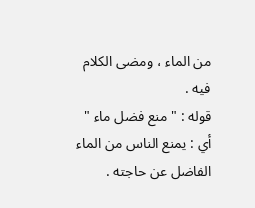من الماء ، ومضى الكلام فيه .
قوله : " منع فضل ماء " أي : يمنع الناس من الماء الفاضل عن حاجته .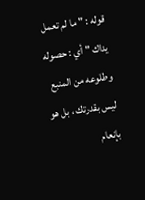قوله : " ما لم تعمل يداك " أي : حصوله وطلوعه من المنبع ليس بقدرتك ، بل هو بإنعام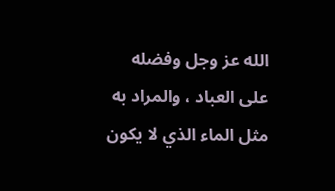الله عز وجل وفضله على العباد ، والمراد به مثل الماء الذي لا يكون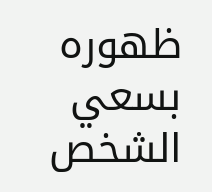ظهوره بسعي الشخص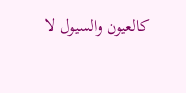كالعيون والسيول لا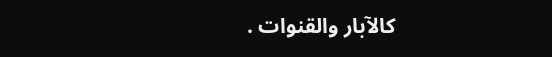كالآبار والقنوات .